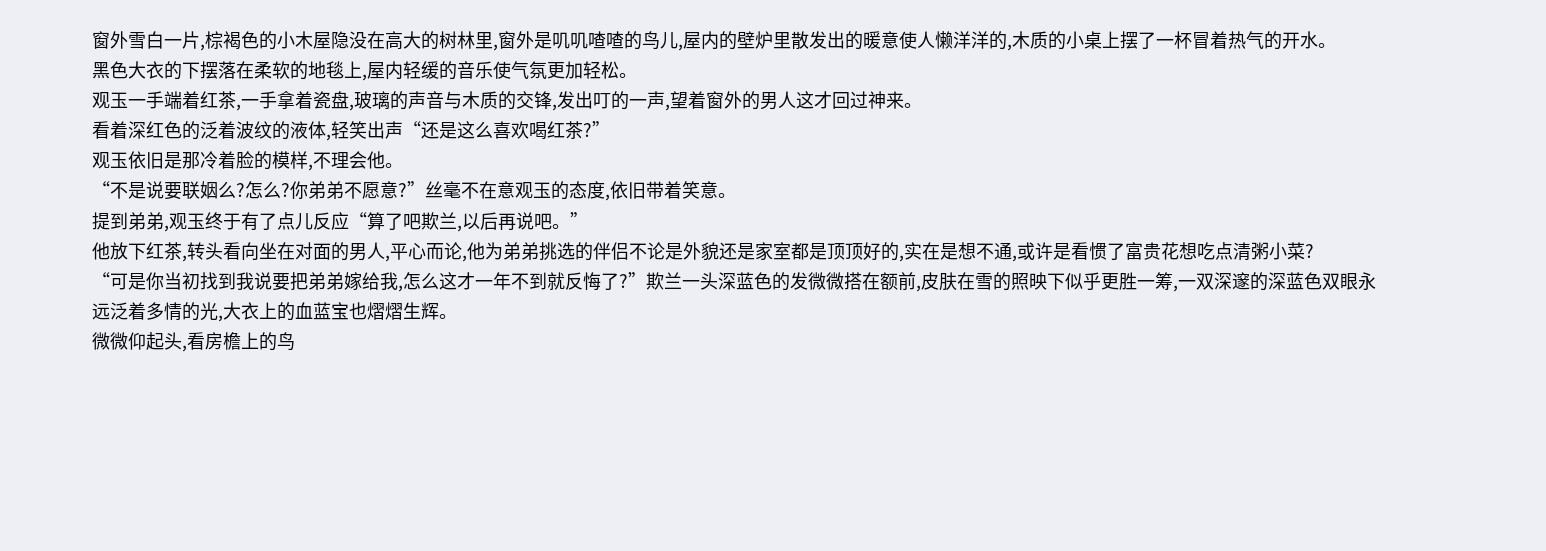窗外雪白一片,棕褐色的小木屋隐没在高大的树林里,窗外是叽叽喳喳的鸟儿,屋内的壁炉里散发出的暖意使人懒洋洋的,木质的小桌上摆了一杯冒着热气的开水。
黑色大衣的下摆落在柔软的地毯上,屋内轻缓的音乐使气氛更加轻松。
观玉一手端着红茶,一手拿着瓷盘,玻璃的声音与木质的交锋,发出叮的一声,望着窗外的男人这才回过神来。
看着深红色的泛着波纹的液体,轻笑出声“还是这么喜欢喝红茶?”
观玉依旧是那冷着脸的模样,不理会他。
“不是说要联姻么?怎么?你弟弟不愿意?”丝毫不在意观玉的态度,依旧带着笑意。
提到弟弟,观玉终于有了点儿反应“算了吧欺兰,以后再说吧。”
他放下红茶,转头看向坐在对面的男人,平心而论,他为弟弟挑选的伴侣不论是外貌还是家室都是顶顶好的,实在是想不通,或许是看惯了富贵花想吃点清粥小菜?
“可是你当初找到我说要把弟弟嫁给我,怎么这才一年不到就反悔了?”欺兰一头深蓝色的发微微搭在额前,皮肤在雪的照映下似乎更胜一筹,一双深邃的深蓝色双眼永远泛着多情的光,大衣上的血蓝宝也熠熠生辉。
微微仰起头,看房檐上的鸟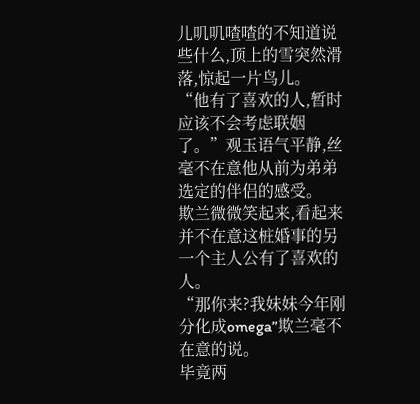儿叽叽喳喳的不知道说些什么,顶上的雪突然滑落,惊起一片鸟儿。
“他有了喜欢的人,暂时应该不会考虑联姻了。”观玉语气平静,丝毫不在意他从前为弟弟选定的伴侣的感受。
欺兰微微笑起来,看起来并不在意这桩婚事的另一个主人公有了喜欢的人。
“那你来?我妹妹今年刚分化成omega”欺兰毫不在意的说。
毕竟两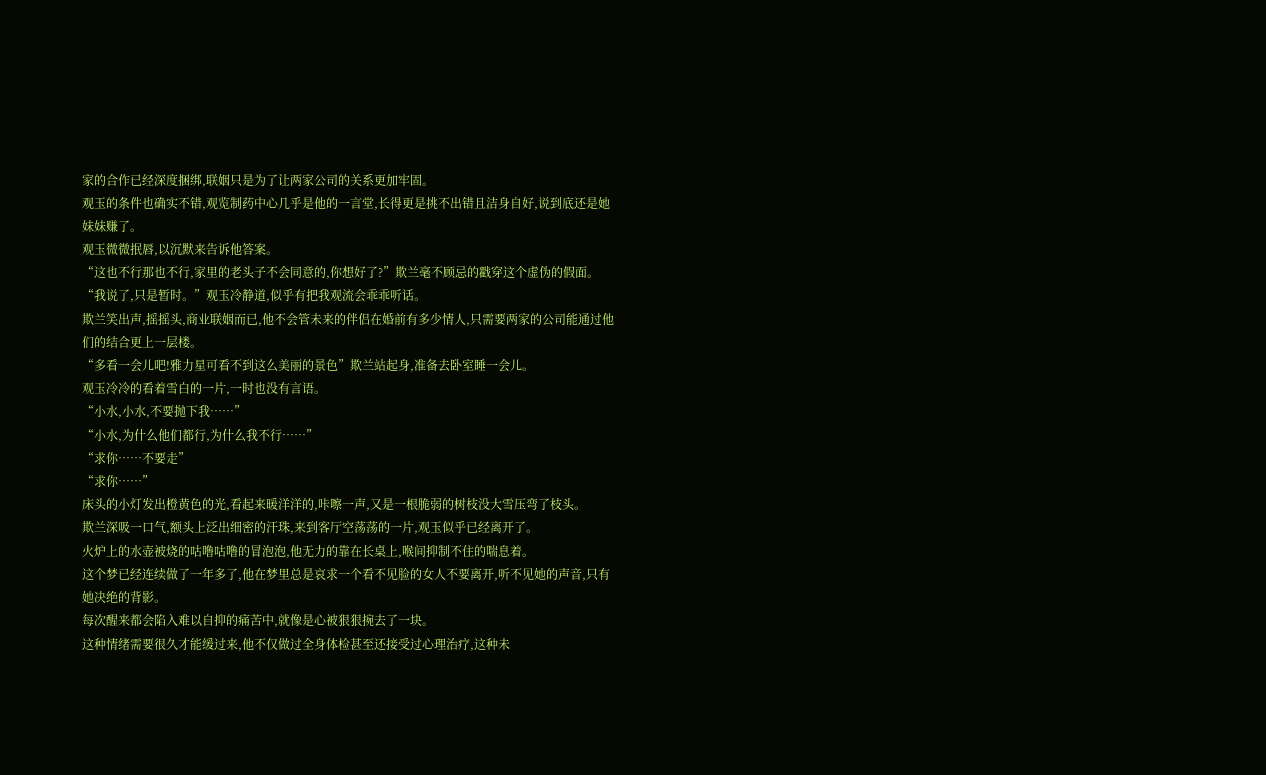家的合作已经深度捆绑,联姻只是为了让两家公司的关系更加牢固。
观玉的条件也确实不错,观览制药中心几乎是他的一言堂,长得更是挑不出错且洁身自好,说到底还是她妹妹赚了。
观玉微微抿唇,以沉默来告诉他答案。
“这也不行那也不行,家里的老头子不会同意的,你想好了?”欺兰毫不顾忌的戳穿这个虚伪的假面。
“我说了,只是暂时。”观玉冷静道,似乎有把我观流会乖乖听话。
欺兰笑出声,摇摇头,商业联姻而已,他不会管未来的伴侣在婚前有多少情人,只需要两家的公司能通过他们的结合更上一层楼。
“多看一会儿吧!雅力星可看不到这么美丽的景色”欺兰站起身,准备去卧室睡一会儿。
观玉冷冷的看着雪白的一片,一时也没有言语。
“小水,小水,不要抛下我……”
“小水,为什么他们都行,为什么我不行……”
“求你……不要走”
“求你……”
床头的小灯发出橙黄色的光,看起来暖洋洋的,咔嚓一声,又是一根脆弱的树枝没大雪压弯了枝头。
欺兰深吸一口气,额头上泛出细密的汗珠,来到客厅空荡荡的一片,观玉似乎已经离开了。
火炉上的水壶被烧的咕噜咕噜的冒泡泡,他无力的靠在长桌上,喉间抑制不住的喘息着。
这个梦已经连续做了一年多了,他在梦里总是哀求一个看不见脸的女人不要离开,听不见她的声音,只有她决绝的背影。
每次醒来都会陷入难以自抑的痛苦中,就像是心被狠狠捥去了一块。
这种情绪需要很久才能缓过来,他不仅做过全身体检甚至还接受过心理治疗,这种未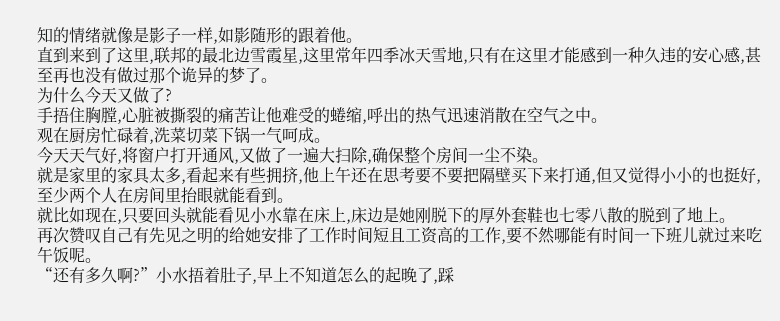知的情绪就像是影子一样,如影随形的跟着他。
直到来到了这里,联邦的最北边雪霞星,这里常年四季冰天雪地,只有在这里才能感到一种久违的安心感,甚至再也没有做过那个诡异的梦了。
为什么今天又做了?
手捂住胸膛,心脏被撕裂的痛苦让他难受的蜷缩,呼出的热气迅速消散在空气之中。
观在厨房忙碌着,洗菜切菜下锅一气呵成。
今天天气好,将窗户打开通风,又做了一遍大扫除,确保整个房间一尘不染。
就是家里的家具太多,看起来有些拥挤,他上午还在思考要不要把隔壁买下来打通,但又觉得小小的也挺好,至少两个人在房间里抬眼就能看到。
就比如现在,只要回头就能看见小水靠在床上,床边是她刚脱下的厚外套鞋也七零八散的脱到了地上。
再次赞叹自己有先见之明的给她安排了工作时间短且工资高的工作,要不然哪能有时间一下班儿就过来吃午饭呢。
“还有多久啊?”小水捂着肚子,早上不知道怎么的起晚了,踩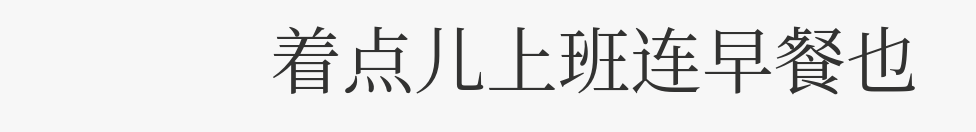着点儿上班连早餐也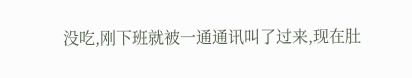没吃,刚下班就被一通通讯叫了过来,现在肚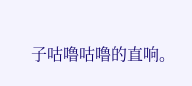子咕噜咕噜的直响。